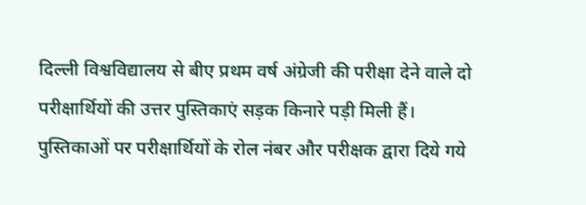दिल्ली विश्वविद्यालय से बीए प्रथम वर्ष अंग्रेजी की परीक्षा देने वाले दो परीक्षार्थियों की उत्तर पुस्तिकाएं सड़क किनारे पड़ी मिली हैं।
पुस्तिकाओं पर परीक्षार्थियों के रोल नंबर और परीक्षक द्वारा दिये गये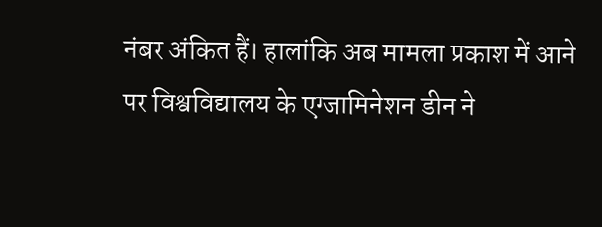नंबर अंकित हैं। हालांकि अब मामला प्रकाश में आने पर विश्वविद्यालय के एग्जामिनेशन डीन ने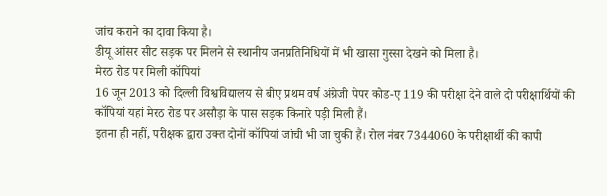जांच कराने का दावा किया है।
डीयू आंसर सीट सड़क पर मिलने से स्थानीय जनप्रतिनिधियों में भी खासा गुस्सा देखने को मिला है।
मेरठ रोड पर मिली कॉपियां
16 जून 2013 को दिल्ली विश्वविद्यालय से बीए प्रथम वर्ष अंग्रेजी पेपर कोड-ए 119 की परीक्षा देने वाले दो परीक्षार्थियों की कॉपियां यहां मेरठ रोड पर असौड़ा के पास सड़क किनारे पड़ी मिली हैं।
इतना ही नहीं, परीक्षक द्वारा उक्त दोनों कॉपियां जांची भी जा चुकी हैं। रोल नंबर 7344060 के परीक्षार्थी की कापी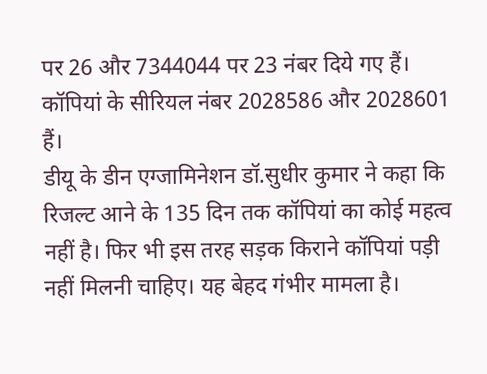पर 26 और 7344044 पर 23 नंबर दिये गए हैं। कॉपियां के सीरियल नंबर 2028586 और 2028601 हैं।
डीयू के डीन एग्जामिनेशन डॉ.सुधीर कुमार ने कहा कि रिजल्ट आने के 135 दिन तक कॉपियां का कोई महत्व नहीं है। फिर भी इस तरह सड़क किराने कॉपियां पड़ी नहीं मिलनी चाहिए। यह बेहद गंभीर मामला है।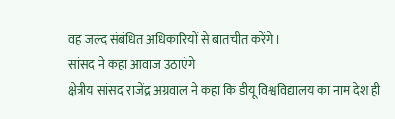वह जल्द संबंधित अधिकारियों से बातचीत करेंगे।
सांसद ने कहा आवाज उठाएंगे
क्षेत्रीय सांसद राजेंद्र अग्रवाल ने कहा कि डीयू विश्वविद्यालय का नाम देश ही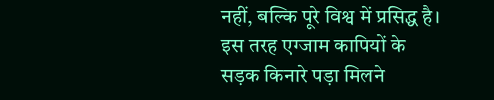नहीं, बल्कि पूरे विश्व में प्रसिद्ध है। इस तरह एग्जाम कापियों के सड़क किनारे पड़ा मिलने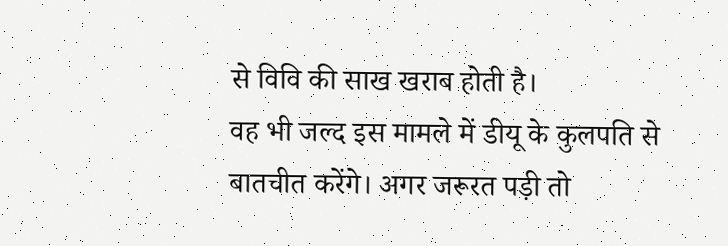से विवि की साख खराब होती है।
वह भी जल्द इस मामले में डीयू के कुलपति से बातचीत करेंगे। अगर जरूरत पड़ी तो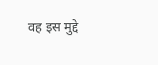वह इस मुद्दे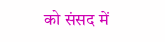को संसद में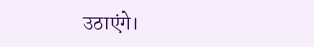उठाएंगे।